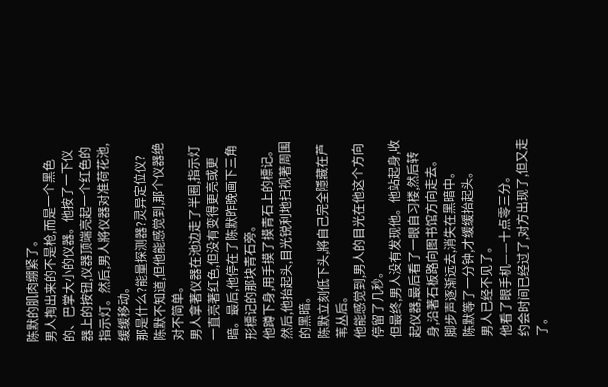陈默的肌肉绷紧了。
男人掏出来的不是枪,而是一个黑色的、巴掌大小的仪器。他按了一下仪器上的按钮,仪器顶端亮起一个红色的指示灯。然后,男人將仪器对准荷花池,缓缓移动。
那是什么?能量探测器?灵异定位仪?
陈默不知道,但他能感觉到,那个仪器绝对不简单。
男人拿著仪器在池边走了半圈,指示灯一直亮著红色,但没有变得更亮或更暗。最后,他停在了陈默昨晚画下三角形標记的那块青石旁。
他蹲下身,用手摸了摸青石上的標记。
然后,他抬起头,目光锐利地扫视著周围的黑暗。
陈默立刻低下头,將自己完全隱藏在芦苇丛后。
他能感觉到,男人的目光在他这个方向停留了几秒。
但最终,男人没有发现他。他站起身,收起仪器,最后看了一眼自习楼,然后转身,沿著石板路向图书馆方向走去。
脚步声逐渐远去,消失在黑暗中。
陈默等了一分钟,才缓缓抬起头。
男人已经不见了。
他看了眼手机——十点零三分。
约会时间已经过了,对方出现了,但又走了。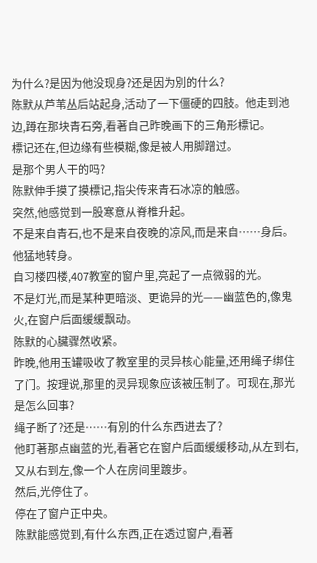为什么?是因为他没现身?还是因为別的什么?
陈默从芦苇丛后站起身,活动了一下僵硬的四肢。他走到池边,蹲在那块青石旁,看著自己昨晚画下的三角形標记。
標记还在,但边缘有些模糊,像是被人用脚蹭过。
是那个男人干的吗?
陈默伸手摸了摸標记,指尖传来青石冰凉的触感。
突然,他感觉到一股寒意从脊椎升起。
不是来自青石,也不是来自夜晚的凉风,而是来自……身后。
他猛地转身。
自习楼四楼,407教室的窗户里,亮起了一点微弱的光。
不是灯光,而是某种更暗淡、更诡异的光——幽蓝色的,像鬼火,在窗户后面缓缓飘动。
陈默的心臟骤然收紧。
昨晚,他用玉罐吸收了教室里的灵异核心能量,还用绳子绑住了门。按理说,那里的灵异现象应该被压制了。可现在,那光是怎么回事?
绳子断了?还是……有別的什么东西进去了?
他盯著那点幽蓝的光,看著它在窗户后面缓缓移动,从左到右,又从右到左,像一个人在房间里踱步。
然后,光停住了。
停在了窗户正中央。
陈默能感觉到,有什么东西,正在透过窗户,看著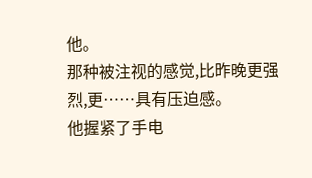他。
那种被注视的感觉,比昨晚更强烈,更……具有压迫感。
他握紧了手电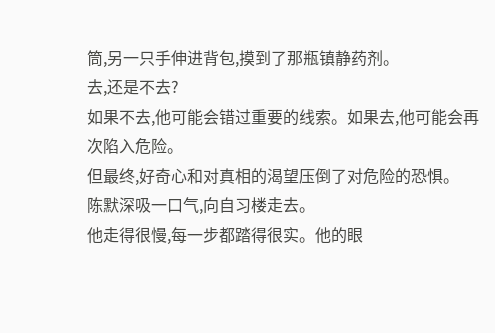筒,另一只手伸进背包,摸到了那瓶镇静药剂。
去,还是不去?
如果不去,他可能会错过重要的线索。如果去,他可能会再次陷入危险。
但最终,好奇心和对真相的渴望压倒了对危险的恐惧。
陈默深吸一口气,向自习楼走去。
他走得很慢,每一步都踏得很实。他的眼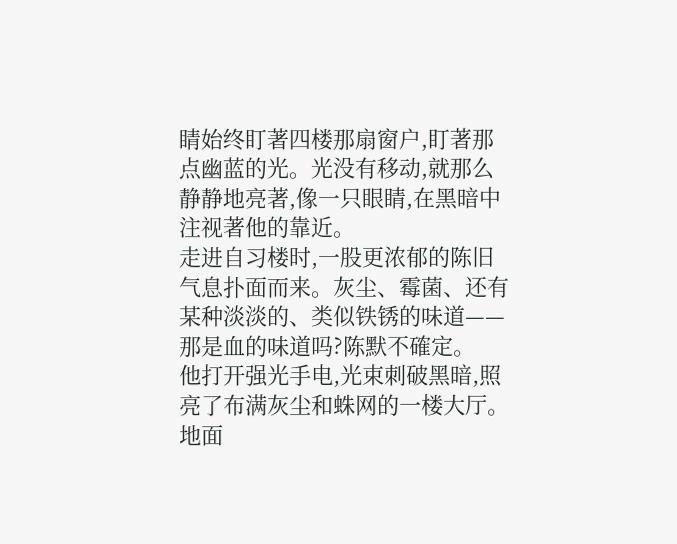睛始终盯著四楼那扇窗户,盯著那点幽蓝的光。光没有移动,就那么静静地亮著,像一只眼睛,在黑暗中注视著他的靠近。
走进自习楼时,一股更浓郁的陈旧气息扑面而来。灰尘、霉菌、还有某种淡淡的、类似铁锈的味道——那是血的味道吗?陈默不確定。
他打开强光手电,光束刺破黑暗,照亮了布满灰尘和蛛网的一楼大厅。地面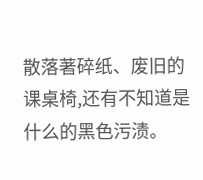散落著碎纸、废旧的课桌椅,还有不知道是什么的黑色污渍。